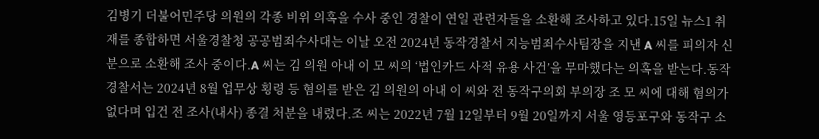김병기 더불어민주당 의원의 각종 비위 의혹을 수사 중인 경찰이 연일 관련자들을 소환해 조사하고 있다.15일 뉴스1 취재를 종합하면 서울경찰청 공공범죄수사대는 이날 오전 2024년 동작경찰서 지능범죄수사팀장을 지낸 A 씨를 피의자 신분으로 소환해 조사 중이다.A 씨는 김 의원 아내 이 모 씨의 ‘법인카드 사적 유용 사건’을 무마했다는 의혹을 받는다.동작경찰서는 2024년 8월 업무상 횡령 등 혐의를 받은 김 의원의 아내 이 씨와 전 동작구의회 부의장 조 모 씨에 대해 혐의가 없다며 입건 전 조사(내사) 종결 처분을 내렸다.조 씨는 2022년 7월 12일부터 9월 20일까지 서울 영등포구와 동작구 소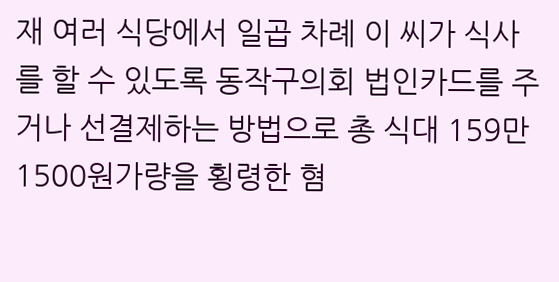재 여러 식당에서 일곱 차례 이 씨가 식사를 할 수 있도록 동작구의회 법인카드를 주거나 선결제하는 방법으로 총 식대 159만 1500원가량을 횡령한 혐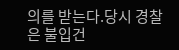의를 받는다.당시 경찰은 불입건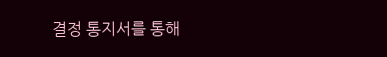결정 통지서를 통해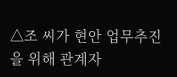△조 씨가 현안 업무추진을 위해 관계자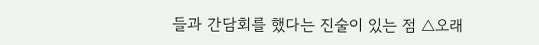들과 간담회를 했다는 진술이 있는 점 △오래